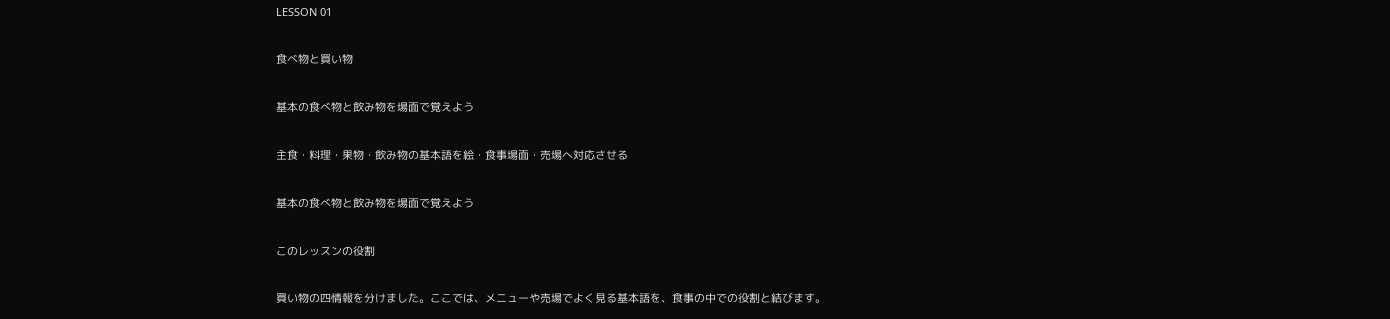LESSON 01

食べ物と買い物

基本の食べ物と飲み物を場面で覚えよう

主食・料理・果物・飲み物の基本語を絵・食事場面・売場へ対応させる

基本の食べ物と飲み物を場面で覚えよう

このレッスンの役割

買い物の四情報を分けました。ここでは、メニューや売場でよく見る基本語を、食事の中での役割と結びます。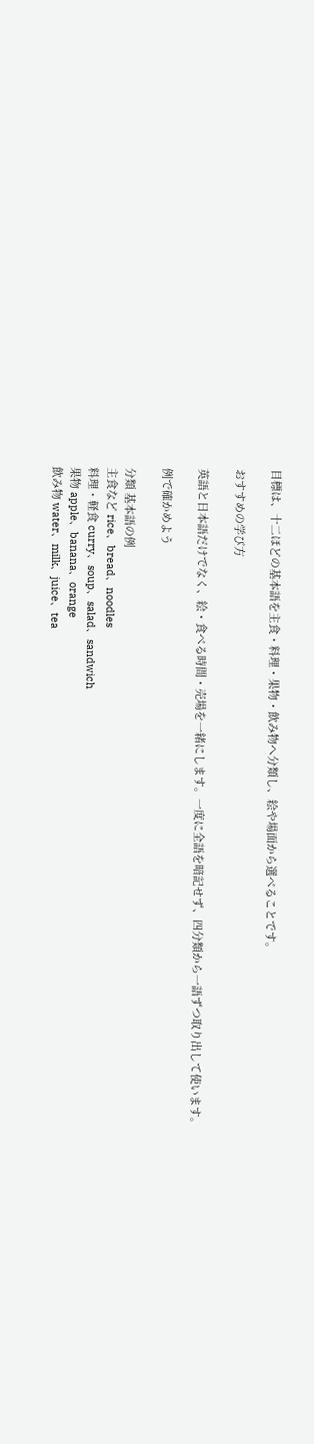目標は、十二ほどの基本語を主食・料理・果物・飲み物へ分類し、絵や場面から選べることです。

おすすめの学び方

英語と日本語だけでなく、絵・食べる時間・売場を一緒にします。一度に全語を暗記せず、四分類から一語ずつ取り出して使います。

例で確かめよう

分類 基本語の例
主食など rice、bread、noodles
料理・軽食 curry、soup、salad、sandwich
果物 apple、banana、orange
飲み物 water、milk、juice、tea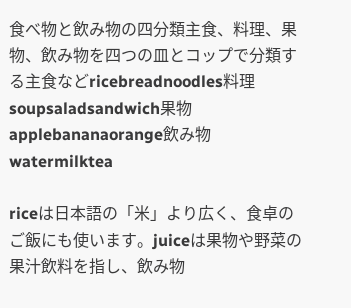食べ物と飲み物の四分類主食、料理、果物、飲み物を四つの皿とコップで分類する主食などricebreadnoodles料理soupsaladsandwich果物applebananaorange飲み物watermilktea

riceは日本語の「米」より広く、食卓のご飯にも使います。juiceは果物や野菜の果汁飲料を指し、飲み物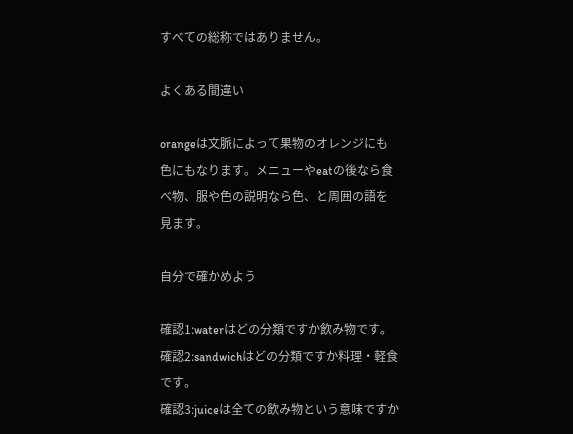すべての総称ではありません。

よくある間違い

orangeは文脈によって果物のオレンジにも色にもなります。メニューやeatの後なら食べ物、服や色の説明なら色、と周囲の語を見ます。

自分で確かめよう

確認1:waterはどの分類ですか飲み物です。
確認2:sandwichはどの分類ですか料理・軽食です。
確認3:juiceは全ての飲み物という意味ですか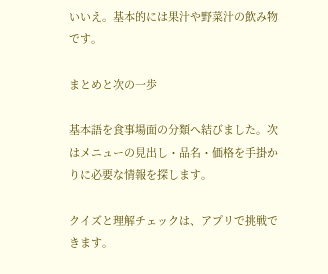いいえ。基本的には果汁や野菜汁の飲み物です。

まとめと次の一歩

基本語を食事場面の分類へ結びました。次はメニューの見出し・品名・価格を手掛かりに必要な情報を探します。

クイズと理解チェックは、アプリで挑戦できます。